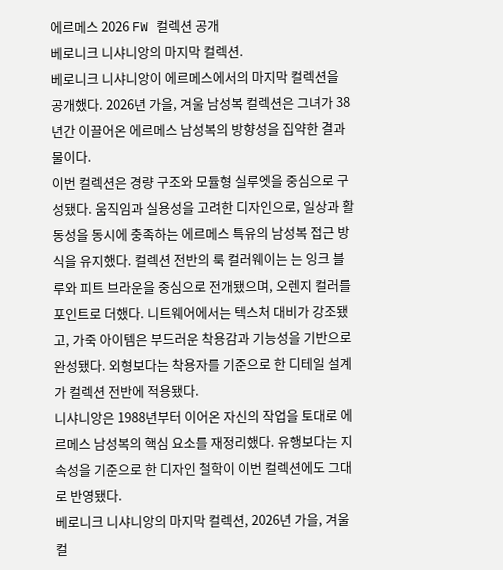에르메스 2026 FW 컬렉션 공개
베로니크 니샤니앙의 마지막 컬렉션.
베로니크 니샤니앙이 에르메스에서의 마지막 컬렉션을 공개했다. 2026년 가을, 겨울 남성복 컬렉션은 그녀가 38년간 이끌어온 에르메스 남성복의 방향성을 집약한 결과물이다.
이번 컬렉션은 경량 구조와 모듈형 실루엣을 중심으로 구성됐다. 움직임과 실용성을 고려한 디자인으로, 일상과 활동성을 동시에 충족하는 에르메스 특유의 남성복 접근 방식을 유지했다. 컬렉션 전반의 룩 컬러웨이는 는 잉크 블루와 피트 브라운을 중심으로 전개됐으며, 오렌지 컬러를 포인트로 더했다. 니트웨어에서는 텍스처 대비가 강조됐고, 가죽 아이템은 부드러운 착용감과 기능성을 기반으로 완성됐다. 외형보다는 착용자를 기준으로 한 디테일 설계가 컬렉션 전반에 적용됐다.
니샤니앙은 1988년부터 이어온 자신의 작업을 토대로 에르메스 남성복의 핵심 요소를 재정리했다. 유행보다는 지속성을 기준으로 한 디자인 철학이 이번 컬렉션에도 그대로 반영됐다.
베로니크 니샤니앙의 마지막 컬렉션, 2026년 가을, 겨울 컬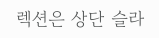렉션은 상단 슬라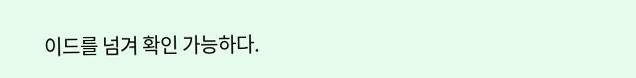이드를 넘겨 확인 가능하다.